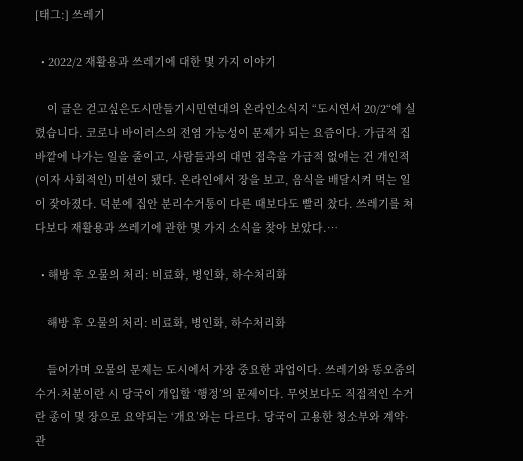[태그:] 쓰레기

  • 2022/2 재활용과 쓰레기에 대한 몇 가지 이야기

    이 글은 걷고싶은도시만들기시민연대의 온라인소식지 “도시연서 20/2“에 실렸습니다. 코로나 바이러스의 전염 가능성이 문제가 되는 요즘이다. 가급적 집 바깥에 나가는 일을 줄이고, 사람들과의 대면 접촉을 가급적 없애는 건 개인적(이자 사회적인) 미션이 됐다. 온라인에서 장을 보고, 음식을 배달시켜 먹는 일이 잦아졌다. 덕분에 집안 분리수거통이 다른 때보다도 빨리 찼다. 쓰레기를 쳐다보다 재활용과 쓰레기에 관한 몇 가지 소식을 찾아 보았다.…

  • 해방 후 오물의 처리: 비료화, 병인화, 하수처리화

    해방 후 오물의 처리: 비료화, 병인화, 하수처리화

    들어가며 오물의 문제는 도시에서 가장 중요한 과업이다. 쓰레기와 똥오줌의 수거·처분이란 시 당국이 개입할 ‘행정’의 문제이다. 무엇보다도 직접적인 수거란 종이 몇 장으로 요약되는 ‘개요’와는 다르다. 당국이 고용한 청소부와 계약·관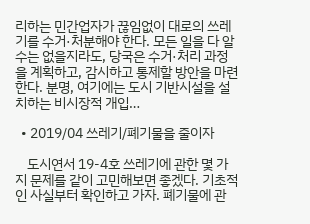리하는 민간업자가 끊임없이 대로의 쓰레기를 수거·처분해야 한다. 모든 일을 다 알 수는 없을지라도, 당국은 수거·처리 과정을 계획하고, 감시하고 통제할 방안을 마련한다. 분명, 여기에는 도시 기반시설을 설치하는 비시장적 개입…

  • 2019/04 쓰레기/폐기물을 줄이자

    도시연서 19-4호 쓰레기에 관한 몇 가지 문제를 같이 고민해보면 좋겠다. 기초적인 사실부터 확인하고 가자. 폐기물에 관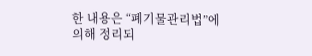한 내용은 “폐기물관리법”에 의해 정리되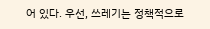어 있다. 우선, 쓰레기는 정책적으로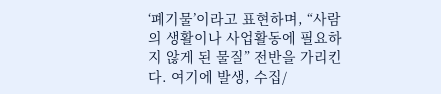‘폐기물’이라고 표현하며, “사람의 생활이나 사업활동에 필요하지 않게 된 물질” 전반을 가리킨다. 여기에 발생, 수집/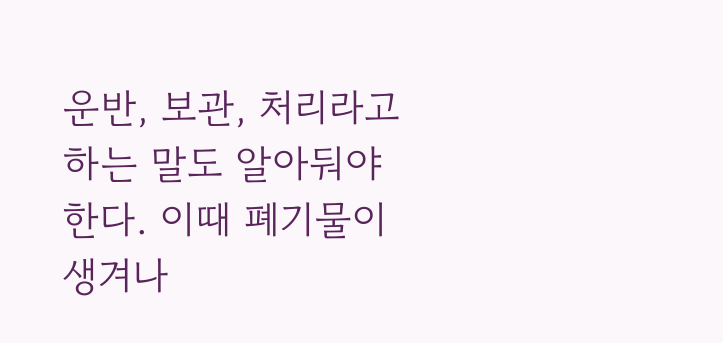운반, 보관, 처리라고 하는 말도 알아둬야 한다. 이때 폐기물이 생겨나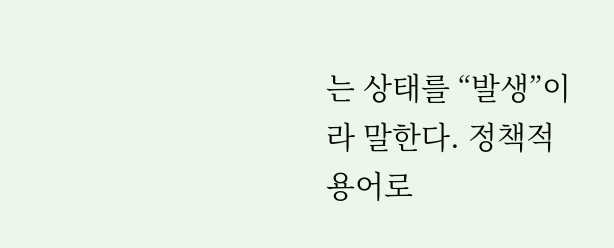는 상태를 “발생”이라 말한다. 정책적 용어로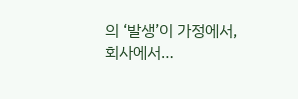의 ‘발생’이 가정에서, 회사에서…